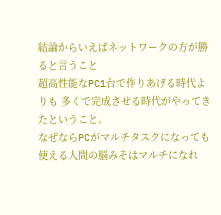結論からいえばネットワークの方が勝ると言うこと
超高性能なPC1台で作りあげる時代よりも 多くで完成させる時代がやってきたということ。
なぜならPCがマルチタスクになっても使える人間の脳みそはマルチになれ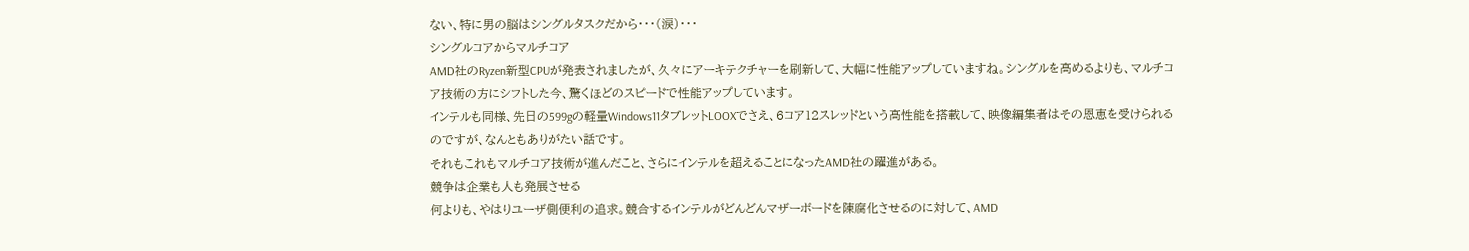ない、特に男の脳はシングルタスクだから・・・(涙)・・・
シングルコアからマルチコア
AMD社のRyzen新型CPUが発表されましたが、久々にアーキテクチャーを刷新して、大幅に性能アップしていますね。シングルを高めるよりも、マルチコア技術の方にシフトした今、驚くほどのスピードで性能アップしています。
インテルも同様、先日の599gの軽量Windows11タブレットLOOXでさえ、6コア12スレッドという高性能を搭載して、映像編集者はその恩恵を受けられるのですが、なんともありがたい話です。
それもこれもマルチコア技術が進んだこと、さらにインテルを超えることになったAMD社の躍進がある。
競争は企業も人も発展させる
何よりも、やはりユーザ側便利の追求。競合するインテルがどんどんマザーボードを陳腐化させるのに対して、AMD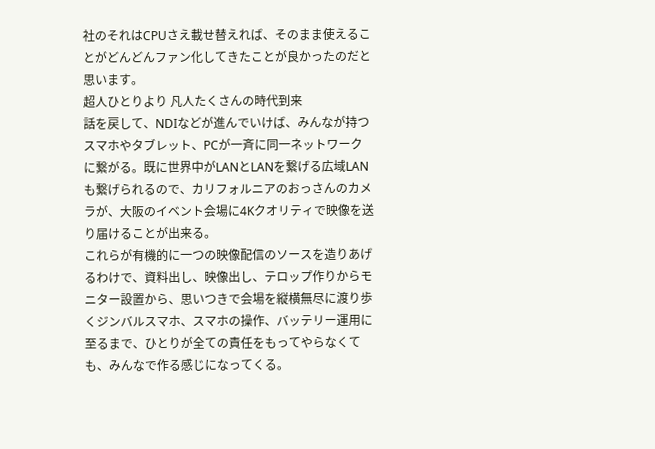社のそれはCPUさえ載せ替えれば、そのまま使えることがどんどんファン化してきたことが良かったのだと思います。
超人ひとりより 凡人たくさんの時代到来
話を戻して、NDIなどが進んでいけば、みんなが持つスマホやタブレット、PCが一斉に同一ネットワークに繋がる。既に世界中がLANとLANを繋げる広域LANも繋げられるので、カリフォルニアのおっさんのカメラが、大阪のイベント会場に4Kクオリティで映像を送り届けることが出来る。
これらが有機的に一つの映像配信のソースを造りあげるわけで、資料出し、映像出し、テロップ作りからモニター設置から、思いつきで会場を縦横無尽に渡り歩くジンバルスマホ、スマホの操作、バッテリー運用に至るまで、ひとりが全ての責任をもってやらなくても、みんなで作る感じになってくる。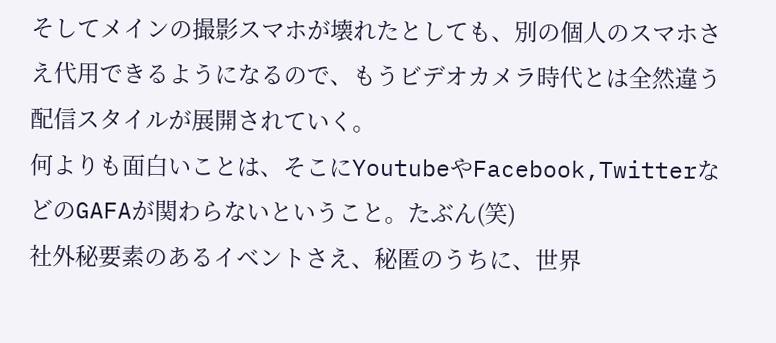そしてメインの撮影スマホが壊れたとしても、別の個人のスマホさえ代用できるようになるので、もうビデオカメラ時代とは全然違う配信スタイルが展開されていく。
何よりも面白いことは、そこにYoutubeやFacebook,TwitterなどのGAFAが関わらないということ。たぶん(笑)
社外秘要素のあるイベントさえ、秘匿のうちに、世界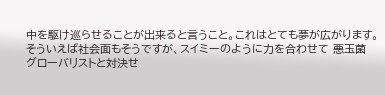中を駆け巡らせることが出来ると言うこと。これはとても夢が広がります。
そういえば社会面もそうですが、スイミーのように力を合わせて 悪玉菌
グローバリストと対決せ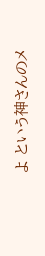よ という神さんのメ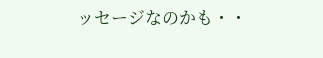ッセージなのかも・・